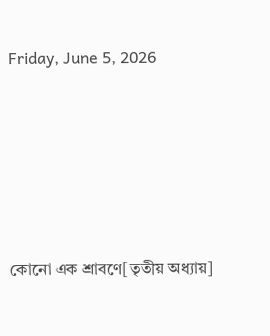Friday, June 5, 2026







কোনো এক শ্রাবণে[তৃতীয় অধ্যায়]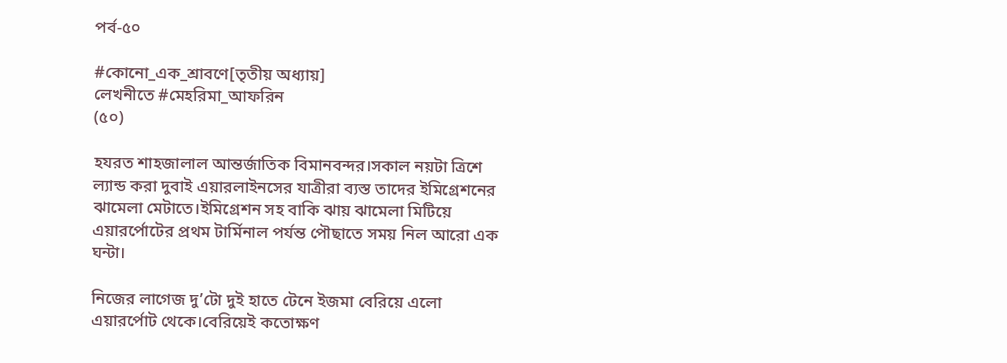পর্ব-৫০

#কোনো_এক_শ্রাবণে[তৃতীয় অধ্যায়]
লেখনীতে #মেহরিমা_আফরিন
(৫০)

হযরত শাহজালাল আন্তর্জাতিক বিমানবন্দর।সকাল নয়টা ত্রিশে ল্যান্ড করা দুবাই এয়ারলাইনসের যাত্রীরা ব্যস্ত তাদের ইমিগ্রেশনের ঝামেলা মেটাতে।ইমিগ্রেশন সহ বাকি ঝায় ঝামেলা মিটিয়ে এয়ারর্পোটের প্রথম টার্মিনাল পর্যন্ত পৌছাতে সময় নিল আরো এক ঘন্টা।

নিজের লাগেজ দু’টো দুই হাতে টেনে ইজমা বেরিয়ে এলো এয়ারর্পোট থেকে।বেরিয়েই কতোক্ষণ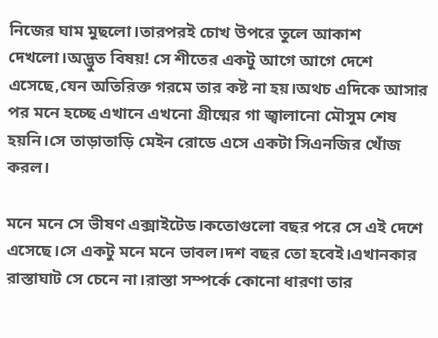নিজের ঘাম মুছলো।তারপরই চোখ উপরে তুলে আকাশ দেখলো।অদ্ভুত বিষয়! সে শীতের একটু আগে আগে দেশে এসেছে,যেন অতিরিক্ত গরমে তার কষ্ট না হয়।অথচ এদিকে আসার পর মনে হচ্ছে এখানে এখনো গ্রীষ্মের গা জ্বালানো মৌসুম শেষ হয়নি।সে তাড়াতাড়ি মেইন রোডে এসে একটা সিএনজির খোঁজ করল।

মনে মনে সে ভীষণ এক্সাইটেড।কতোগুলো বছর পরে সে এই দেশে এসেছে।সে একটু মনে মনে ভাবল।দশ বছর তো হবেই।এখানকার রাস্তাঘাট সে চেনে না।রাস্তা সম্পর্কে কোনো ধারণা তার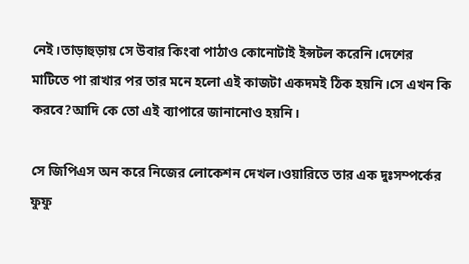নেই।তাড়াহুড়ায় সে উবার কিংবা পাঠাও কোনোটাই ইন্সটল করেনি।দেশের মাটিতে পা রাখার পর তার মনে হলো এই কাজটা একদমই ঠিক হয়নি।সে এখন কি করবে?আদি কে তো এই ব্যাপারে জানানোও হয়নি।

সে জিপিএস অন করে নিজের লোকেশন দেখল।ওয়ারিতে তার এক দুঃসম্পর্কের ফুফু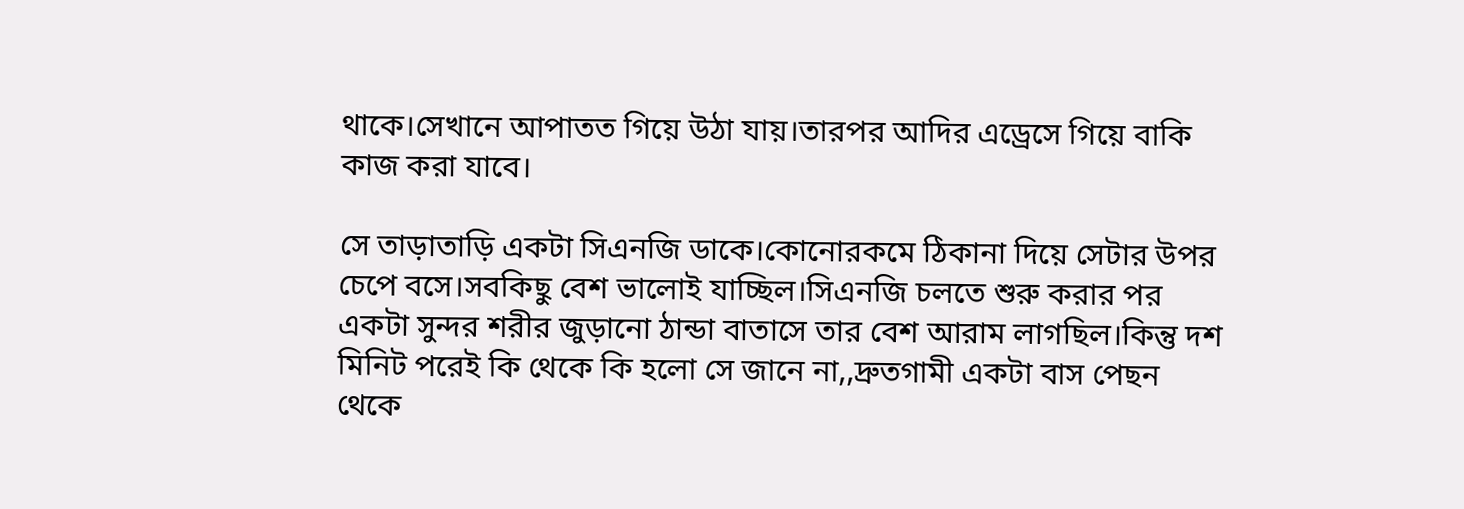থাকে।সেখানে আপাতত গিয়ে উঠা যায়।তারপর আদির এড্রেসে গিয়ে বাকি কাজ করা যাবে।

সে তাড়াতাড়ি একটা সিএনজি ডাকে।কোনোরকমে ঠিকানা দিয়ে সেটার উপর চেপে বসে।সবকিছু বেশ ভালোই যাচ্ছিল।সিএনজি চলতে শুরু করার পর একটা সুন্দর শরীর জুড়ানো ঠান্ডা বাতাসে তার বেশ আরাম লাগছিল।কিন্তু দশ মিনিট পরেই কি থেকে কি হলো সে জানে না,,দ্রুতগামী একটা বাস পেছন থেকে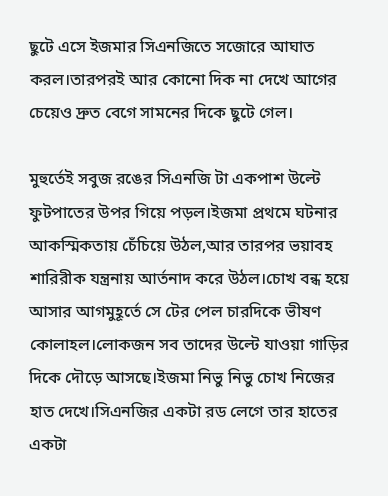ছুটে এসে ইজমার সিএনজিতে সজোরে আঘাত করল।তারপরই আর কোনো দিক না দেখে আগের চেয়েও দ্রুত বেগে সামনের দিকে ছুটে গেল।

মুহুর্তেই সবুজ রঙের সিএনজি টা একপাশ উল্টে ফুটপাতের উপর গিয়ে পড়ল।ইজমা প্রথমে ঘটনার আকস্মিকতায় চেঁচিয়ে উঠল,আর তারপর ভয়াবহ শারিরীক যন্ত্রনায় আর্তনাদ করে উঠল।চোখ বন্ধ হয়ে আসার আগমুহূর্তে সে টের পেল চারদিকে ভীষণ কোলাহল।লোকজন সব তাদের উল্টে যাওয়া গাড়ির দিকে দৌড়ে আসছে।ইজমা নিভু নিভু চোখ নিজের হাত দেখে।সিএনজির একটা রড লেগে তার হাতের একটা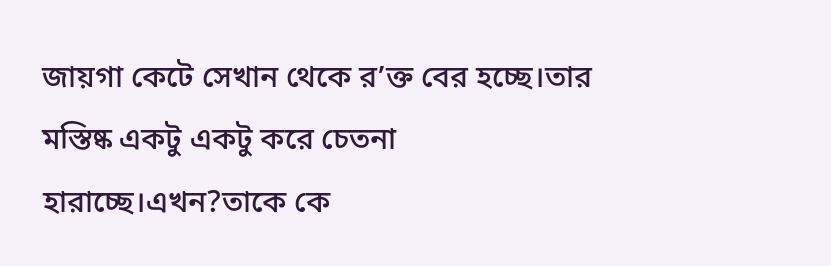জায়গা কেটে সেখান থেকে র’ক্ত বের হচ্ছে।তার মস্তিষ্ক একটু একটু করে চেতনা হারাচ্ছে।এখন?তাকে কে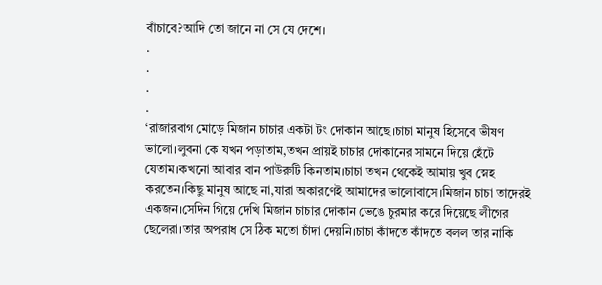বাঁচাবে?আদি তো জানে না সে যে দেশে।
.
.
.
.
‘রাজারবাগ মোড়ে মিজান চাচার একটা টং দোকান আছে।চাচা মানুষ হিসেবে ভীষণ ভালো।লুবনা কে যখন পড়াতাম,তখন প্রায়ই চাচার দোকানের সামনে দিয়ে হেঁটে যেতাম।কখনো আবার বান পাউরুটি কিনতাম।চাচা তখন থেকেই আমায় খুব স্নেহ করতেন।কিছু মানুষ আছে না,যারা অকারণেই আমাদের ভালোবাসে।মিজান চাচা তাদেরই একজন।সেদিন গিয়ে দেখি মিজান চাচার দোকান ভেঙে চুরমার করে দিয়েছে লীগের ছেলেরা।তার অপরাধ সে ঠিক মতো চাঁদা দেয়নি।চাচা কাঁদতে কাঁদতে বলল তার নাকি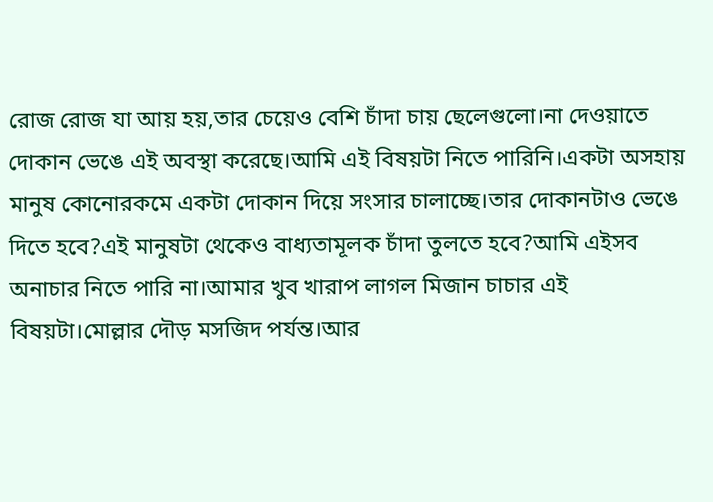রোজ রোজ যা আয় হয়,তার চেয়েও বেশি চাঁদা চায় ছেলেগুলো।না দেওয়াতে দোকান ভেঙে এই অবস্থা করেছে।আমি এই বিষয়টা নিতে পারিনি।একটা অসহায় মানুষ কোনোরকমে একটা দোকান দিয়ে সংসার চালাচ্ছে।তার দোকানটাও ভেঙে দিতে হবে?এই মানুষটা থেকেও বাধ্যতামূলক চাঁদা তুলতে হবে?আমি এইসব অনাচার নিতে পারি না।আমার খুব খারাপ লাগল মিজান চাচার এই বিষয়টা।মোল্লার দৌড় মসজিদ পর্যন্ত।আর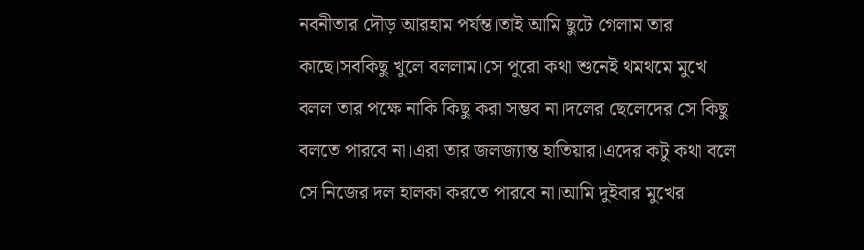নবনীতার দৌড় আরহাম পর্যন্ত।তাই আমি ছুটে গেলাম তার কাছে।সবকিছু খুলে বললাম।সে পুরো কথা শুনেই থমথমে মুখে বলল তার পক্ষে নাকি কিছু করা সম্ভব না।দলের ছেলেদের সে কিছু বলতে পারবে না।এরা তার জলজ্যান্ত হাতিয়ার।এদের কটু কথা বলে সে নিজের দল হালকা করতে পারবে না।আমি দুইবার মুখের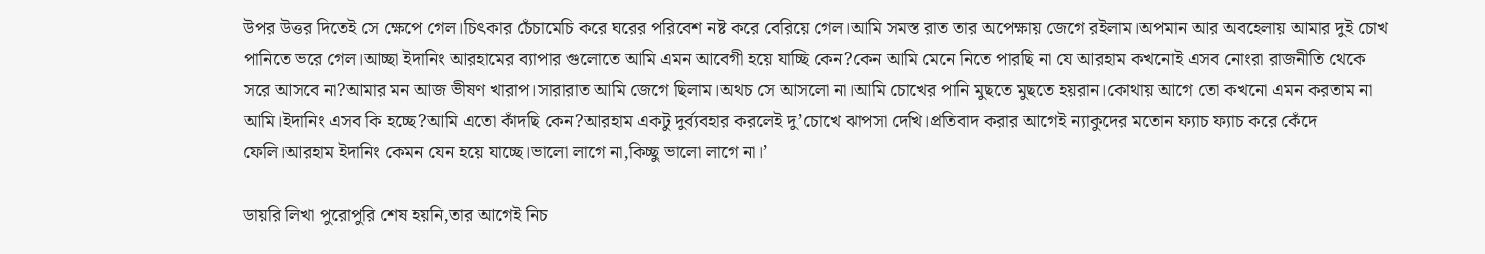উপর উত্তর দিতেই সে ক্ষেপে গেল।চিৎকার চেঁচামেচি করে ঘরের পরিবেশ নষ্ট করে বেরিয়ে গেল।আমি সমস্ত রাত তার অপেক্ষায় জেগে রইলাম।অপমান আর অবহেলায় আমার দুই চোখ পানিতে ভরে গেল।আচ্ছা ইদানিং আরহামের ব্যাপার গুলোতে আমি এমন আবেগী হয়ে যাচ্ছি কেন?কেন আমি মেনে নিতে পারছি না যে আরহাম কখনোই এসব নোংরা রাজনীতি থেকে সরে আসবে না?আমার মন আজ ভীষণ খারাপ।সারারাত আমি জেগে ছিলাম।অথচ সে আসলো না।আমি চোখের পানি মুছতে মুছতে হয়রান।কোথায় আগে তো কখনো এমন করতাম না আমি।ইদানিং এসব কি হচ্ছে?আমি এতো কাঁদছি কেন?আরহাম একটু দুর্ব্যবহার করলেই দু’চোখে ঝাপসা দেখি।প্রতিবাদ করার আগেই ন্যাকুদের মতোন ফ্যাচ ফ্যাচ করে কেঁদে ফেলি।আরহাম ইদানিং কেমন যেন হয়ে যাচ্ছে।ভালো লাগে না,কিচ্ছু ভালো লাগে না।’

ডায়রি লিখা পুরোপুরি শেষ হয়নি,তার আগেই নিচ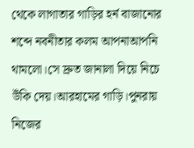থেকে লাগাতার গাড়ির হর্ন বাজানোর শব্দে নবনীতার কলম আপনাআপনি থামলো।সে দ্রুত জানালা দিয়ে নিচে উঁকি দেয়।আরহামের গাড়ি।পুনরায় নিজের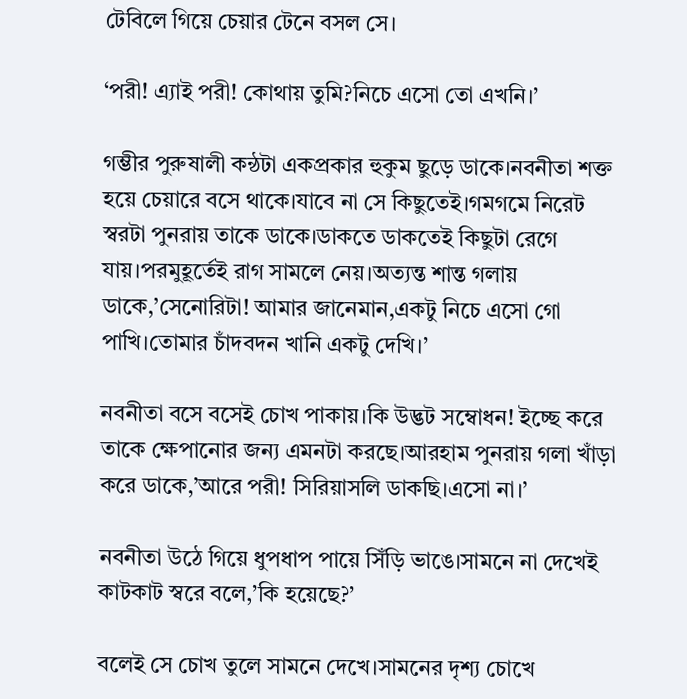টেবিলে গিয়ে চেয়ার টেনে বসল সে।

‘পরী! এ্যাই পরী! কোথায় তুমি?নিচে এসো তো এখনি।’

গম্ভীর পুরুষালী কন্ঠটা একপ্রকার হুকুম ছুড়ে ডাকে।নবনীতা শক্ত হয়ে চেয়ারে বসে থাকে।যাবে না সে কিছুতেই।গমগমে নিরেট স্বরটা পুনরায় তাকে ডাকে।ডাকতে ডাকতেই কিছুটা রেগে যায়।পরমুহূর্তেই রাগ সামলে নেয়।অত্যন্ত শান্ত গলায় ডাকে,’সেনোরিটা! আমার জানেমান,একটু নিচে এসো গো পাখি।তোমার চাঁদবদন খানি একটু দেখি।’

নবনীতা বসে বসেই চোখ পাকায়।কি উদ্ভট সম্বোধন! ইচ্ছে করে তাকে ক্ষেপানোর জন্য এমনটা করছে।আরহাম পুনরায় গলা খাঁড়া করে ডাকে,’আরে পরী! সিরিয়াসলি ডাকছি।এসো না।’

নবনীতা উঠে গিয়ে ধুপধাপ পায়ে সিঁড়ি ভাঙে।সামনে না দেখেই কাটকাট স্বরে বলে,’কি হয়েছে?’

বলেই সে চোখ তুলে সামনে দেখে।সামনের দৃশ্য চোখে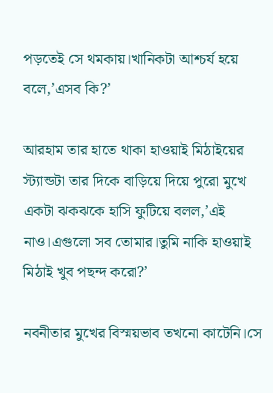পড়তেই সে থমকায়।খানিকটা আশ্চর্য হয়ে বলে,’এসব কি?’

আরহাম তার হাতে থাকা হাওয়াই মিঠাইয়ের স্ট্যান্ডটা তার দিকে বাড়িয়ে দিয়ে পুরো মুখে একটা ঝকঝকে হাসি ফুটিয়ে বলল,’এই নাও।এগুলো সব তোমার।তুমি নাকি হাওয়াই মিঠাই খুব পছন্দ করো?’

নবনীতার মুখের বিস্ময়ভাব তখনো কাটেনি।সে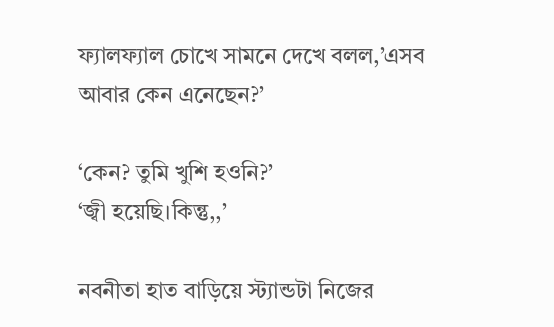ফ্যালফ্যাল চোখে সামনে দেখে বলল,’এসব আবার কেন এনেছেন?’

‘কেন? তুমি খুশি হওনি?’
‘জ্বী হয়েছি।কিন্তু,,’

নবনীতা হাত বাড়িয়ে স্ট্যান্ডটা নিজের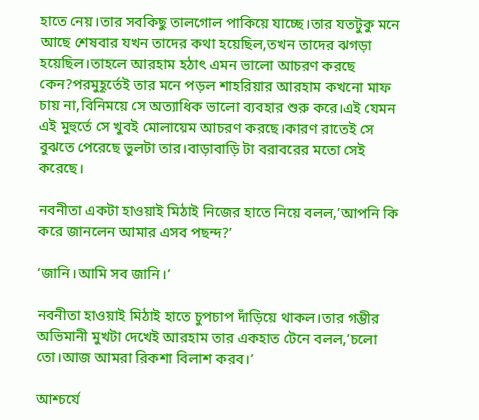হাতে নেয়।তার সবকিছু তালগোল পাকিয়ে যাচ্ছে।তার যতটুকু মনে আছে শেষবার যখন তাদের কথা হয়েছিল,তখন তাদের ঝগড়া হয়েছিল।তাহলে আরহাম হঠাৎ এমন ভালো আচরণ করছে কেন?পরমুহূর্তেই তার মনে পড়ল শাহরিয়ার আরহাম কখনো মাফ চায় না,বিনিময়ে সে অত্যাধিক ভালো ব্যবহার শুরু করে।এই যেমন এই মুহুর্তে সে খুবই মোলায়েম আচরণ করছে।কারণ রাতেই সে বুঝতে পেরেছে ভুলটা তার।বাড়াবাড়ি টা বরাবরের মতো সেই করেছে।

নবনীতা একটা হাওয়াই মিঠাই নিজের হাতে নিয়ে বলল,’আপনি কি করে জানলেন আমার এসব পছন্দ?’

‘জানি।আমি সব জানি।’

নবনীতা হাওয়াই মিঠাই হাতে চুপচাপ দাঁড়িয়ে থাকল।তার গম্ভীর অভিমানী মুখটা দেখেই আরহাম তার একহাত টেনে বলল,’চলো তো।আজ আমরা রিকশা বিলাশ করব।’

আশ্চর্যে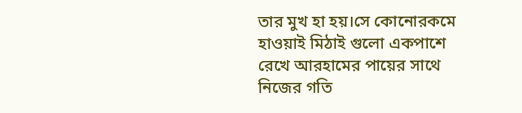তার মুখ হা হয়।সে কোনোরকমে হাওয়াই মিঠাই গুলো একপাশে রেখে আরহামের পায়ের সাথে নিজের গতি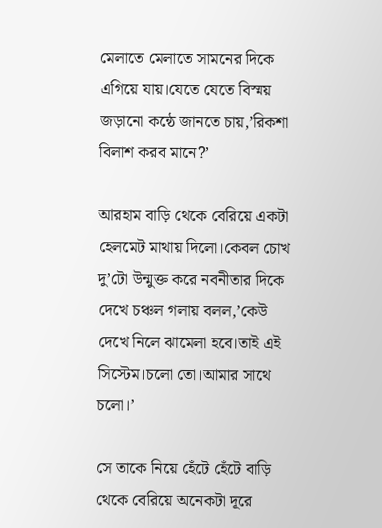মেলাতে মেলাতে সামনের দিকে এগিয়ে যায়।যেতে যেতে বিস্ময় জড়ানো কন্ঠে জানতে চায়,’রিকশা বিলাশ করব মানে?’

আরহাম বাড়ি থেকে বেরিয়ে একটা হেলমেট মাথায় দিলো।কেবল চোখ দু’টো উন্মুক্ত করে নবনীতার দিকে দেখে চঞ্চল গলায় বলল,’কেউ দেখে নিলে ঝামেলা হবে।তাই এই সিস্টেম।চলো তো।আমার সাথে চলো।’

সে তাকে নিয়ে হেঁটে হেঁটে বাড়ি থেকে বেরিয়ে অনেকটা দূরে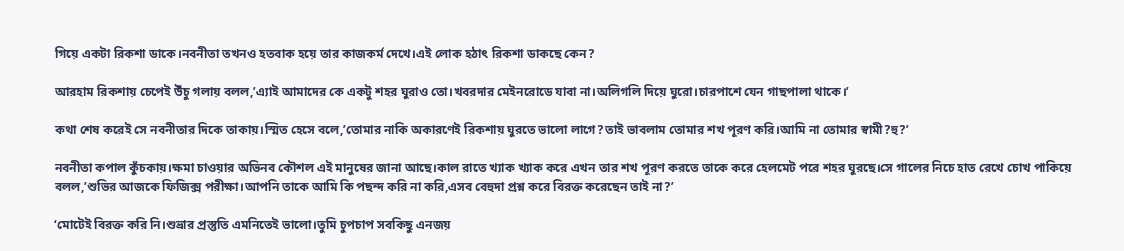গিয়ে একটা রিকশা ডাকে।নবনীতা তখনও হতবাক হয়ে তার কাজকর্ম দেখে।এই লোক হঠাৎ রিকশা ডাকছে কেন?

আরহাম রিকশায় চেপেই উঁচু গলায় বলল,’এ্যাই আমাদের কে একটু শহর ঘুরাও তো।খবরদার মেইনরোডে যাবা না।অলিগলি দিয়ে ঘুরো।চারপাশে যেন গাছপালা থাকে।’

কথা শেষ করেই সে নবনীতার দিকে তাকায়।স্মিত হেসে বলে,’তোমার নাকি অকারণেই রিকশায় ঘুরতে ভালো লাগে?তাই ভাবলাম তোমার শখ পূরণ করি।আমি না তোমার স্বামী?হু?’

নবনীতা কপাল কুঁচকায়।ক্ষমা চাওয়ার অভিনব কৌশল এই মানুষের জানা আছে।কাল রাতে খ্যাক খ্যাক করে এখন তার শখ পূরণ করতে তাকে করে হেলমেট পরে শহর ঘুরছে।সে গালের নিচে হাত রেখে চোখ পাকিয়ে বলল,’শুভির আজকে ফিজিক্স পরীক্ষা।আপনি তাকে আমি কি পছন্দ করি না করি,এসব বেহুদা প্রশ্ন করে বিরক্ত করেছেন তাই না?’

‘মোটেই বিরক্ত করি নি।শুভ্রার প্রস্তুতি এমনিতেই ভালো।তুমি চুপচাপ সবকিছু এনজয়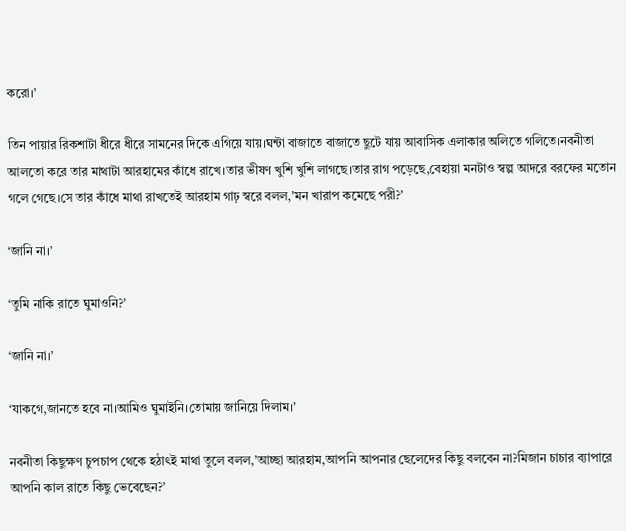করো।’

তিন পায়ার রিকশাটা ধীরে ধীরে সামনের দিকে এগিয়ে যায়।ঘন্টা বাজাতে বাজাতে ছুটে যায় আবাসিক এলাকার অলিতে গলিতে।নবনীতা আলতো করে তার মাথাটা আরহামের কাঁধে রাখে।তার ভীষণ খুশি খুশি লাগছে।তার রাগ পড়েছে,বেহায়া মনটাও স্বল্প আদরে বরফের মতোন গলে গেছে।সে তার কাঁধে মাথা রাখতেই আরহাম গাঢ় স্বরে বলল,’মন খারাপ কমেছে পরী?’

‘জানি না।’

‘তুমি নাকি রাতে ঘুমাওনি?’

‘জানি না।’

‘যাকগে,জানতে হবে না।আমিও ঘুমাইনি।তোমায় জানিয়ে দিলাম।’

নবনীতা কিছুক্ষণ চুপচাপ থেকে হঠাৎই মাথা তুলে বলল,’আচ্ছা আরহাম,আপনি আপনার ছেলেদের কিছু বলবেন না?মিজান চাচার ব্যাপারে আপনি কাল রাতে কিছু ভেবেছেন?’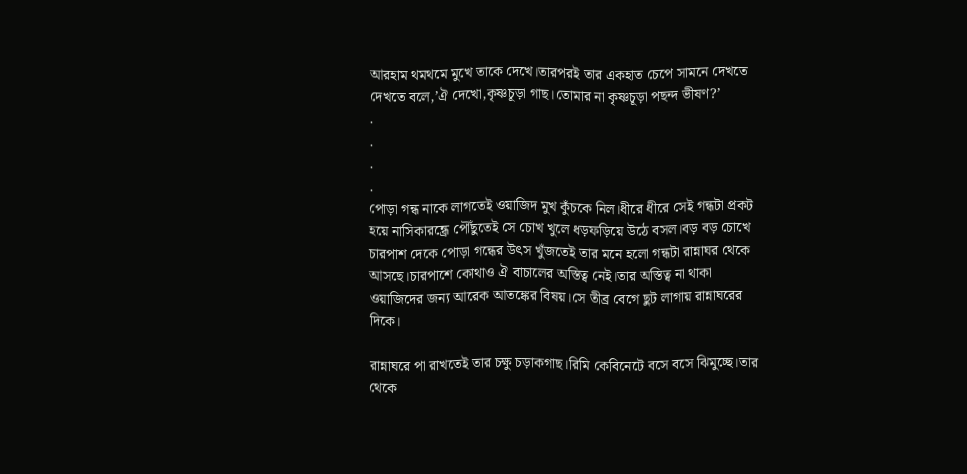আরহাম থমথমে মুখে তাকে দেখে।তারপরই তার একহাত চেপে সামনে দেখতে দেখতে বলে,’ঐ দেখো,কৃষ্ণচূড়া গাছ।তোমার না কৃষ্ণচূড়া পছন্দ ভীষণ?’
.
.
.
.
পোড়া গন্ধ নাকে লাগতেই ওয়াজিদ মুখ কুঁচকে নিল।ধীরে ধীরে সেই গন্ধটা প্রকট হয়ে নাসিকারন্ধ্রে পৌঁছুতেই সে চোখ খুলে ধড়ফড়িয়ে উঠে বসল।বড় বড় চোখে চারপাশ দেকে পোড়া গন্ধের উৎস খুঁজতেই তার মনে হলো গন্ধটা রান্নাঘর থেকে আসছে।চারপাশে কোথাও ঐ বাচালের অস্তিত্ব নেই।তার অস্তিত্ব না থাকা ওয়াজিদের জন্য আরেক আতঙ্কের বিষয়।সে তীব্র বেগে ছুট লাগায় রান্নাঘরের দিকে।

রান্নাঘরে পা রাখতেই তার চক্ষু চড়াকগাছ।রিমি কেবিনেটে বসে বসে ঝিমুচ্ছে।তার থেকে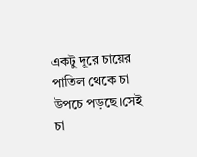একটু দূরে চায়ের পাতিল থেকে চা উপচে পড়ছে।সেই চা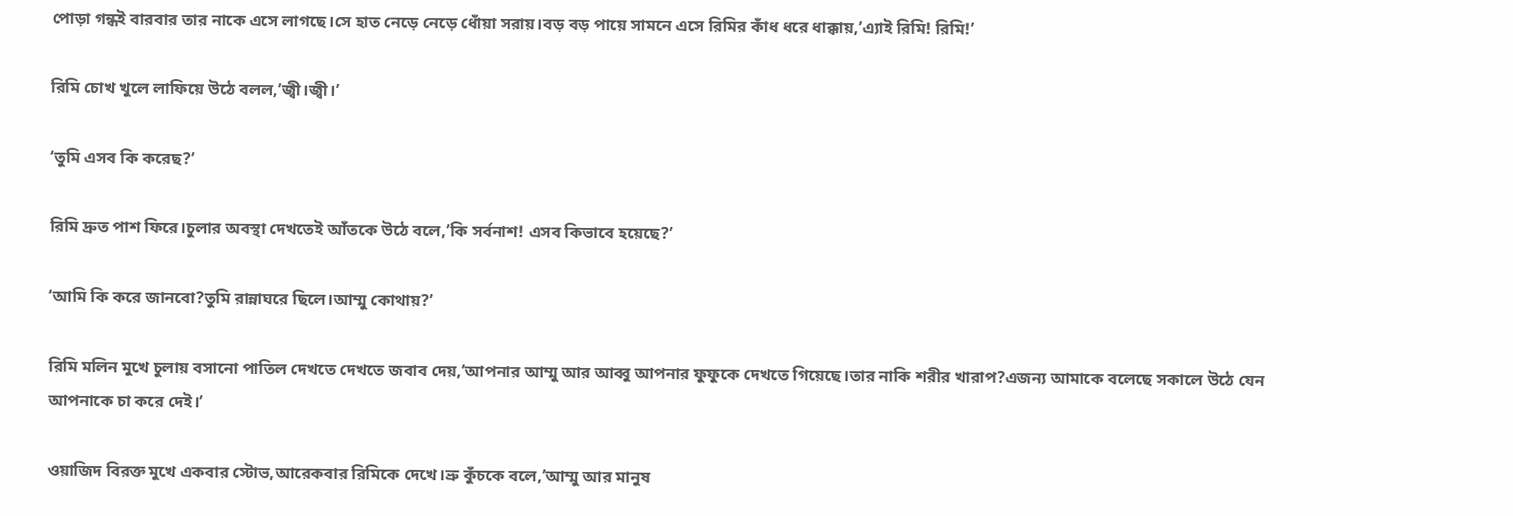পোড়া গন্ধই বারবার তার নাকে এসে লাগছে।সে হাত নেড়ে নেড়ে ধোঁয়া সরায়।বড় বড় পায়ে সামনে এসে রিমির কাঁধ ধরে ধাক্কায়,’এ্যাই রিমি! রিমি!’

রিমি চোখ খুলে লাফিয়ে উঠে বলল,’জ্বী।জ্বী।’

‘তুমি এসব কি করেছ?’

রিমি দ্রুত পাশ ফিরে।চুলার অবস্থা দেখতেই আঁতকে উঠে বলে,’কি সর্বনাশ! এসব কিভাবে হয়েছে?’

‘আমি কি করে জানবো?তুমি রান্নাঘরে ছিলে।আম্মু কোথায়?’

রিমি মলিন মুখে চুলায় বসানো পাতিল দেখতে দেখতে জবাব দেয়,’আপনার আম্মু আর আব্বু আপনার ফুফুকে দেখতে গিয়েছে।তার নাকি শরীর খারাপ?এজন্য আমাকে বলেছে সকালে উঠে যেন আপনাকে চা করে দেই।’

ওয়াজিদ বিরক্ত মুখে একবার স্টোভ,আরেকবার রিমিকে দেখে।ভ্রু কুঁচকে বলে,’আম্মু আর মানুষ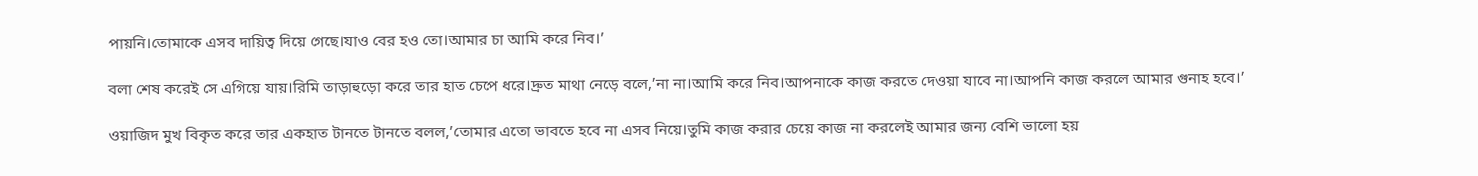পায়নি।তোমাকে এসব দায়িত্ব দিয়ে গেছে।যাও বের হও তো।আমার চা আমি করে নিব।’

বলা শেষ করেই সে এগিয়ে যায়।রিমি তাড়াহুড়ো করে তার হাত চেপে ধরে।দ্রুত মাথা নেড়ে বলে,’না না।আমি করে নিব।আপনাকে কাজ করতে দেওয়া যাবে না।আপনি কাজ করলে আমার গুনাহ হবে।’

ওয়াজিদ মুখ বিকৃত করে তার একহাত টানতে টানতে বলল,’তোমার এতো ভাবতে হবে না এসব নিয়ে।তুমি কাজ করার চেয়ে কাজ না করলেই আমার জন্য বেশি ভালো হয়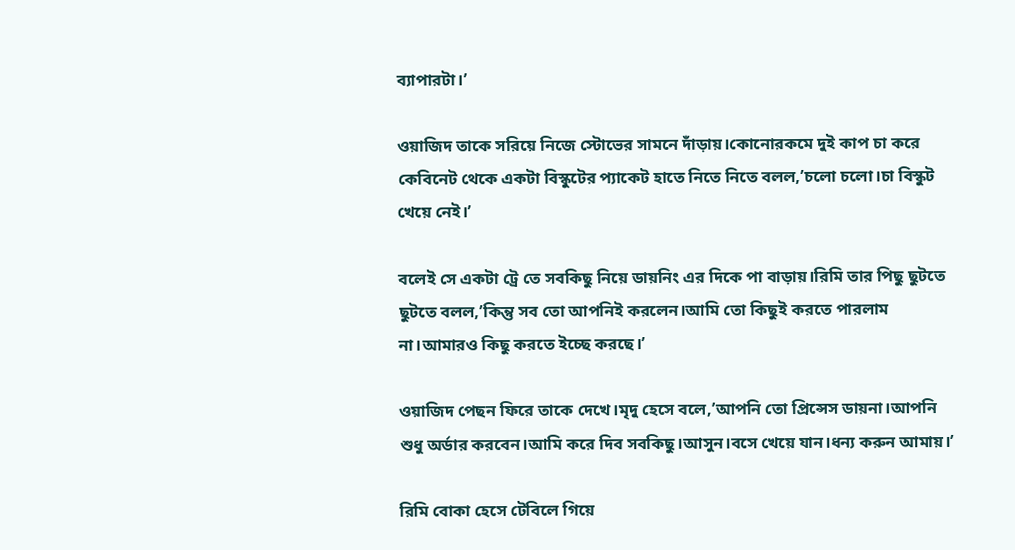ব্যাপারটা।’

ওয়াজিদ তাকে সরিয়ে নিজে স্টোভের সামনে দাঁড়ায়।কোনোরকমে দুই কাপ চা করে কেবিনেট থেকে একটা বিস্কুটের প্যাকেট হাতে নিতে নিতে বলল,’চলো চলো।চা বিস্কুট খেয়ে নেই।’

বলেই সে একটা ট্রে তে সবকিছু নিয়ে ডায়নিং এর দিকে পা বাড়ায়।রিমি তার পিছু ছুটতে ছুটতে বলল,’কিন্তু সব তো আপনিই করলেন।আমি তো কিছুই করতে পারলাম না।আমারও কিছু করতে ইচ্ছে করছে।’

ওয়াজিদ পেছন ফিরে তাকে দেখে।মৃদু হেসে বলে,’আপনি তো প্রিন্সেস ডায়না।আপনি শুধু অর্ডার করবেন।আমি করে দিব সবকিছু।আসুন।বসে খেয়ে যান।ধন্য করুন আমায়।’

রিমি বোকা হেসে টেবিলে গিয়ে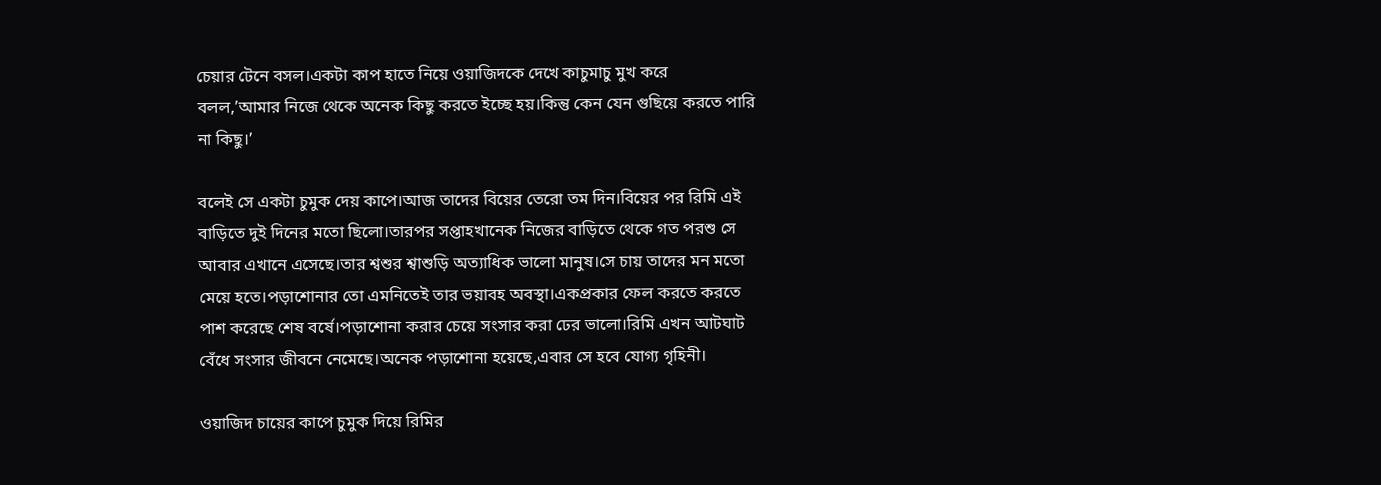চেয়ার টেনে বসল।একটা কাপ হাতে নিয়ে ওয়াজিদকে দেখে কাচুমাচু মুখ করে বলল,’আমার নিজে থেকে অনেক কিছু করতে ইচ্ছে হয়।কিন্তু কেন যেন গুছিয়ে করতে পারি না কিছু।’

বলেই সে একটা চুমুক দেয় কাপে।আজ তাদের বিয়ের তেরো তম দিন।বিয়ের পর রিমি এই বাড়িতে দুই দিনের মতো ছিলো।তারপর সপ্তাহখানেক নিজের বাড়িতে থেকে গত পরশু সে আবার এখানে এসেছে।তার শ্বশুর শ্বাশুড়ি অত্যাধিক ভালো মানুষ।সে চায় তাদের মন মতো মেয়ে হতে।পড়াশোনার তো এমনিতেই তার ভয়াবহ অবস্থা।একপ্রকার ফেল করতে করতে পাশ করেছে শেষ বর্ষে।পড়াশোনা করার চেয়ে সংসার করা ঢের ভালো।রিমি এখন আটঘাট বেঁধে সংসার জীবনে নেমেছে।অনেক পড়াশোনা হয়েছে,এবার সে হবে যোগ্য গৃহিনী।

ওয়াজিদ চায়ের কাপে চুমুক দিয়ে রিমির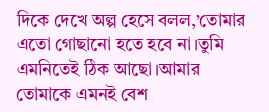দিকে দেখে অল্প হেসে বলল,’তোমার এতো গোছানো হতে হবে না।তুমি এমনিতেই ঠিক আছো।আমার তোমাকে এমনই বেশ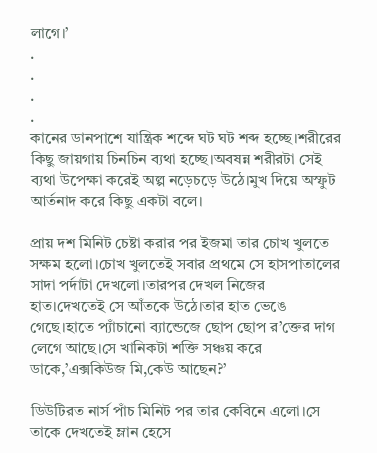লাগে।’
.
.
.
.
কানের ডানপাশে যান্ত্রিক শব্দে ঘট ঘট শব্দ হচ্ছে।শরীরের কিছু জায়গায় চিনচিন ব্যথা হচ্ছে।অবষন্ন শরীরটা সেই ব্যথা উপেক্ষা করেই অল্প নড়েচড়ে উঠে।মুখ দিয়ে অস্ফুট আর্তনাদ করে কিছু একটা বলে।

প্রায় দশ মিনিট চেষ্টা করার পর ইজমা তার চোখ খুলতে সক্ষম হলো।চোখ খুলতেই সবার প্রথমে সে হাসপাতালের সাদা পর্দাটা দেখলো।তারপর দেখল নিজের হাত।দেখতেই সে আঁতকে উঠে।তার হাত ভেঙে গেছে।হাতে প্যাঁচানো ব্যান্ডেজে ছোপ ছোপ র’ক্তের দাগ লেগে আছে।সে খানিকটা শক্তি সঞ্চয় করে ডাকে,’এক্সকিউজ মি,কেউ আছেন?’

ডিউটিরত নার্স পাঁচ মিনিট পর তার কেবিনে এলো।সে তাকে দেখতেই ম্লান হেসে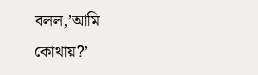বলল,’আমি কোথায়?’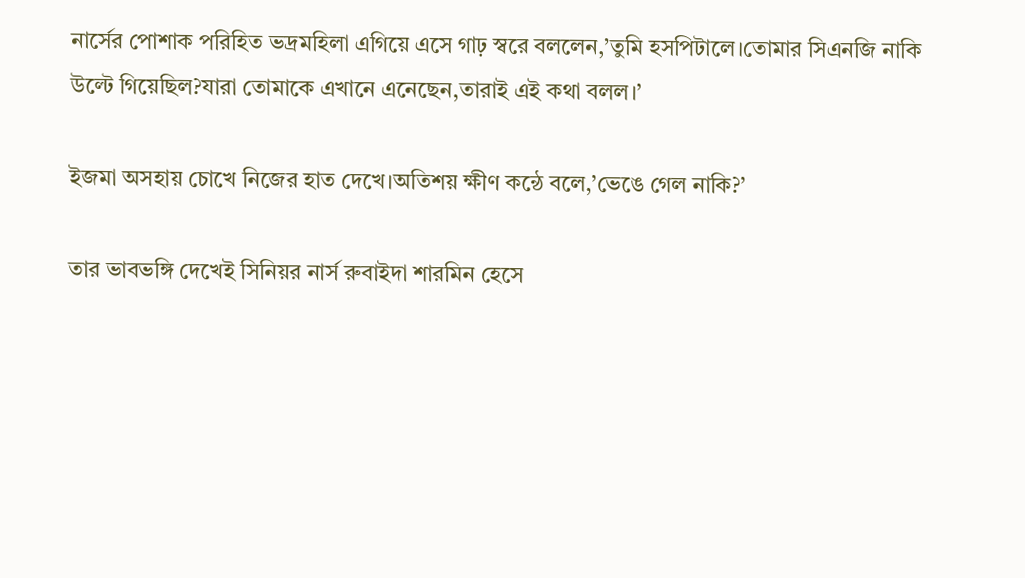নার্সের পোশাক পরিহিত ভদ্রমহিলা এগিয়ে এসে গাঢ় স্বরে বললেন,’তুমি হসপিটালে।তোমার সিএনজি নাকি উল্টে গিয়েছিল?যারা তোমাকে এখানে এনেছেন,তারাই এই কথা বলল।’

ইজমা অসহায় চোখে নিজের হাত দেখে।অতিশয় ক্ষীণ কন্ঠে বলে,’ভেঙে গেল নাকি?’

তার ভাবভঙ্গি দেখেই সিনিয়র নার্স রুবাইদা শারমিন হেসে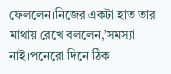ফেললেন।নিজের একটা হাত তার মাথায় রেখে বললেন,’সমস্যা নাই।পনেরো দিনে ঠিক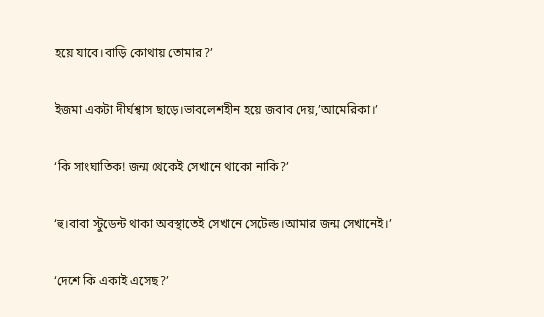হয়ে যাবে।বাড়ি কোথায় তোমার?’

ইজমা একটা দীর্ঘশ্বাস ছাড়ে।ভাবলেশহীন হয়ে জবাব দেয়,’আমেরিকা।’

‘কি সাংঘাতিক! জন্ম থেকেই সেখানে থাকো নাকি?’

‘হু।বাবা স্টুডেন্ট থাকা অবস্থাতেই সেখানে সেটেল্ড।আমার জন্ম সেখানেই।’

‘দেশে কি একাই এসেছ?’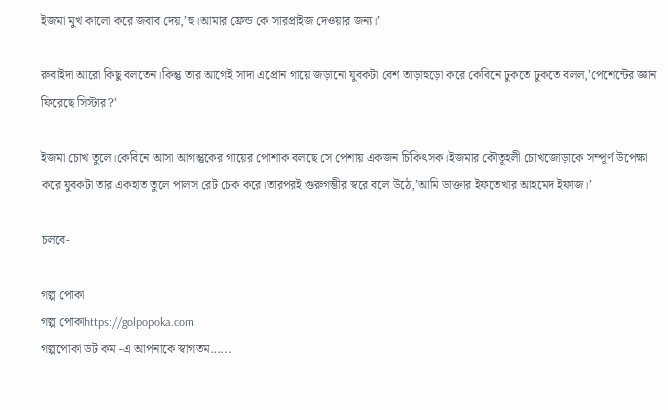ইজমা মুখ কালো করে জবাব দেয়,’হু।আমার ফ্রেন্ড কে সারপ্রাইজ দেওয়ার জন্য।’

রুবাইদা আরো কিছু বলতেন।কিন্তু তার আগেই সাদা এপ্রোন গায়ে জড়ানো যুবকটা বেশ তাড়াহুড়ো করে কেবিনে ঢুকতে ঢুকতে বলল,’পেশেন্টের জ্ঞান ফিরেছে সিস্টার?’

ইজমা চোখ তুলে।কেবিনে আসা আগন্তুকের গায়ের পোশাক বলছে সে পেশায় একজন চিকিৎসক।ইজমার কৌতূহলী চোখজোড়াকে সম্পূর্ণ উপেক্ষা করে যুবকটা তার একহাত তুলে পালস রেট চেক করে।তারপরই গুরুগম্ভীর স্বরে বলে উঠে,’আমি ডাক্তার ইফতেখার আহমেদ ইফাজ।’

চলবে-

গল্প পোকা
গল্প পোকাhttps://golpopoka.com
গল্পপোকা ডট কম -এ আপনাকে স্বাগতম......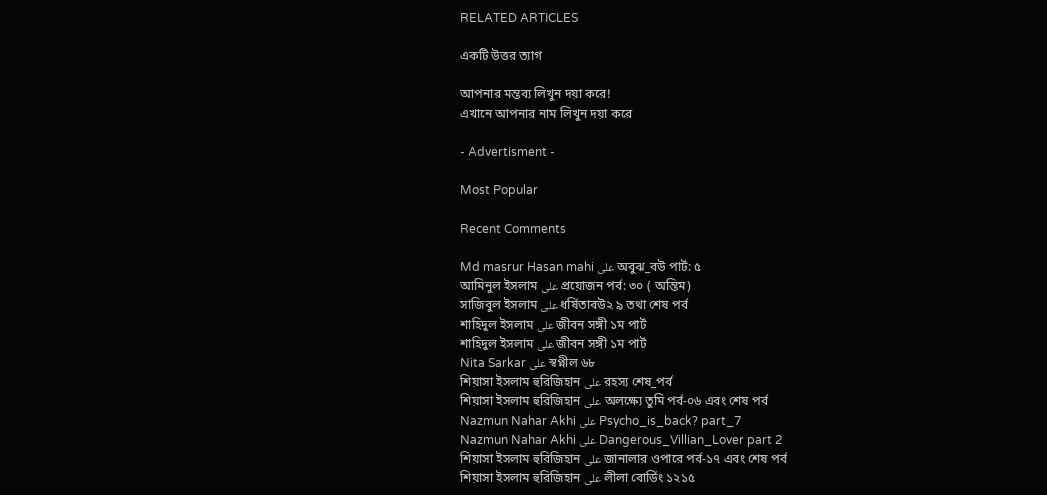RELATED ARTICLES

একটি উত্তর ত্যাগ

আপনার মন্তব্য লিখুন দয়া করে!
এখানে আপনার নাম লিখুন দয়া করে

- Advertisment -

Most Popular

Recent Comments

Md masrur Hasan mahi على অবুঝ_বউ পার্ট: ৫
আমিনুল ইসলাম على প্রয়োজন পর্ব: ৩০ ( অন্তিম)
সাজিবুল ইসলাম على ধর্ষিতাবউ২ ৯ তথা শেষ পর্ব
শাহিদুল ইসলাম على জীবন সঙ্গী ১ম পার্ট
শাহিদুল ইসলাম على জীবন সঙ্গী ১ম পার্ট
Nita Sarkar على স্বপ্নীল ৬৮
শিয়াসা ইসলাম হুরিজিহান على রহস্য শেষ_পর্ব
শিয়াসা ইসলাম হুরিজিহান على অলক্ষ্যে তুমি পর্ব-০৬ এবং শেষ পর্ব
Nazmun Nahar Akhi على Psycho_is_back? part_7
Nazmun Nahar Akhi على Dangerous_Villian_Lover part 2
শিয়াসা ইসলাম হুরিজিহান على জানালার ওপারে পর্ব-১৭ এবং শেষ পর্ব
শিয়াসা ইসলাম হুরিজিহান على লীলা বোর্ডিং ১২১৫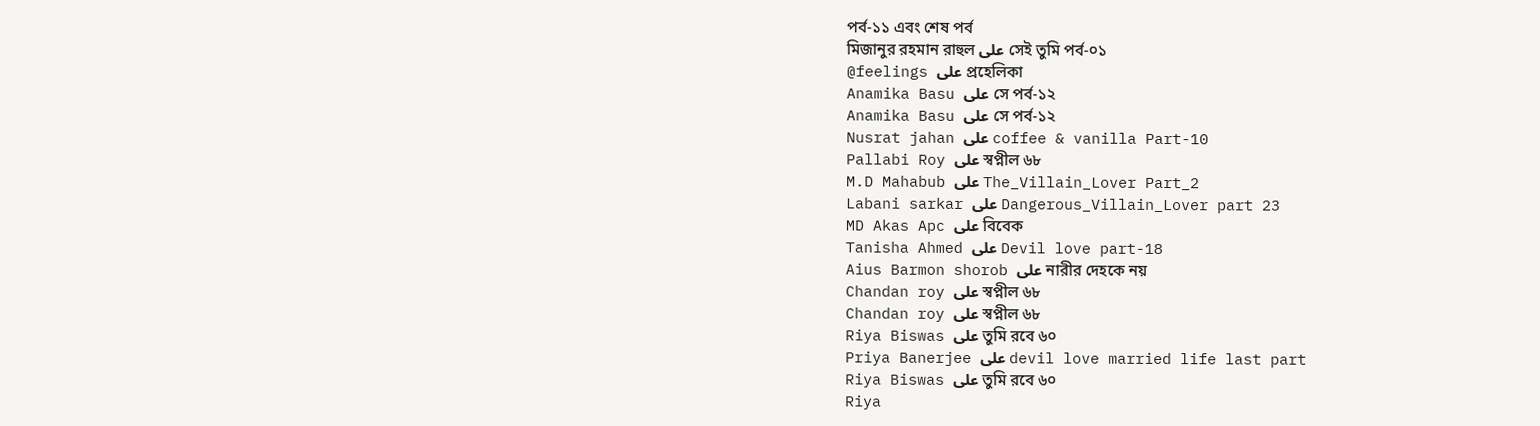পর্ব-১১ এবং শেষ পর্ব
মিজানুর রহমান রাহুল على সেই তুমি পর্ব-০১
@feelings على প্রহেলিকা
Anamika Basu على সে পর্ব-১২
Anamika Basu على সে পর্ব-১২
Nusrat jahan على coffee & vanilla Part-10
Pallabi Roy على স্বপ্নীল ৬৮
M.D Mahabub على The_Villain_Lover Part_2
Labani sarkar على Dangerous_Villain_Lover part 23
MD Akas Apc على বিবেক
Tanisha Ahmed على Devil love part-18
Aius Barmon shorob على নারীর দেহকে নয়
Chandan roy على স্বপ্নীল ৬৮
Chandan roy على স্বপ্নীল ৬৮
Riya Biswas على তুমি রবে ৬০
Priya Banerjee على devil love married life last part
Riya Biswas على তুমি রবে ৬০
Riya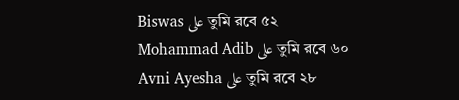Biswas على তুমি রবে ৫২
Mohammad Adib على তুমি রবে ৬০
Avni Ayesha على তুমি রবে ২৮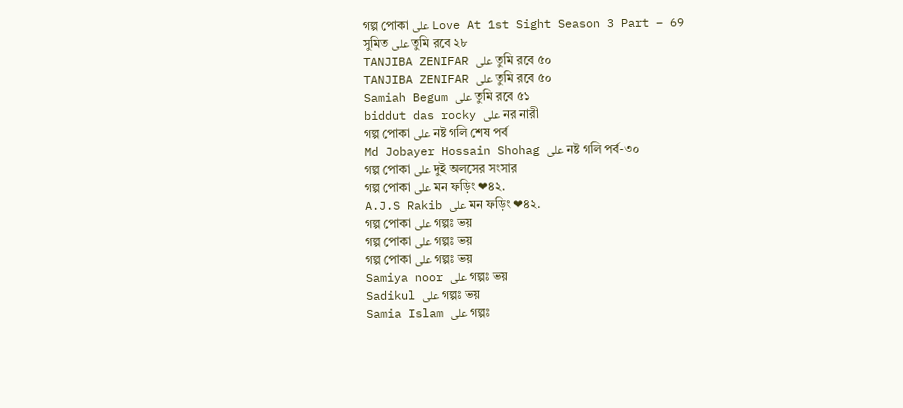গল্প পোকা على Love At 1st Sight Season 3 Part – 69
সুমিত على তুমি রবে ২৮
TANJIBA ZENIFAR على তুমি রবে ৫০
TANJIBA ZENIFAR على তুমি রবে ৫০
Samiah Begum على তুমি রবে ৫১
biddut das rocky على নর নারী
গল্প পোকা على নষ্ট গলি শেষ পর্ব
Md Jobayer Hossain Shohag على নষ্ট গলি পর্ব-৩০
গল্প পোকা على দুই অলসের সংসার
গল্প পোকা على মন ফড়িং ❤৪২.
A.J.S Rakib على মন ফড়িং ❤৪২.
গল্প পোকা على গল্পঃ ভয়
গল্প পোকা على গল্পঃ ভয়
গল্প পোকা على গল্পঃ ভয়
Samiya noor على গল্পঃ ভয়
Sadikul على গল্পঃ ভয়
Samia Islam على গল্পঃ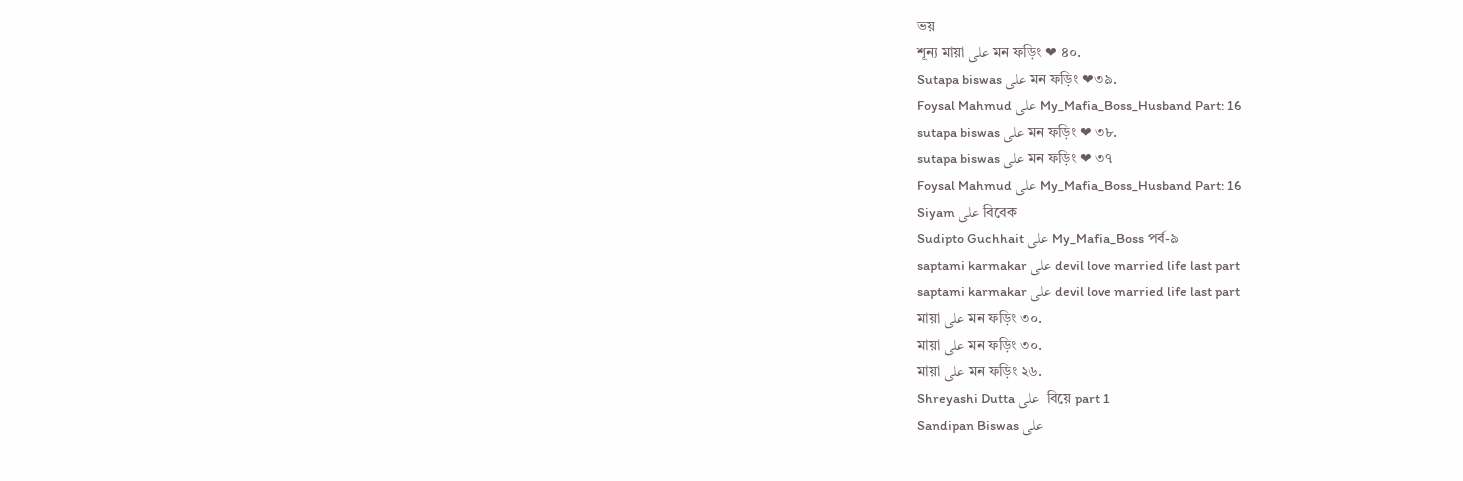ভয়
শূন্য মায়া على মন ফড়িং ❤ ৪০.
Sutapa biswas على মন ফড়িং ❤৩৯.
Foysal Mahmud على My_Mafia_Boss_Husband Part: 16
sutapa biswas على মন ফড়িং ❤ ৩৮.
sutapa biswas على মন ফড়িং ❤ ৩৭
Foysal Mahmud على My_Mafia_Boss_Husband Part: 16
Siyam على বিবেক
Sudipto Guchhait على My_Mafia_Boss পর্ব-৯
saptami karmakar على devil love married life last part
saptami karmakar على devil love married life last part
মায়া على মন ফড়িং ৩০.
মায়া على মন ফড়িং ৩০.
মায়া على মন ফড়িং ২৬.
Shreyashi Dutta على  বিয়ে part 1
Sandipan Biswas على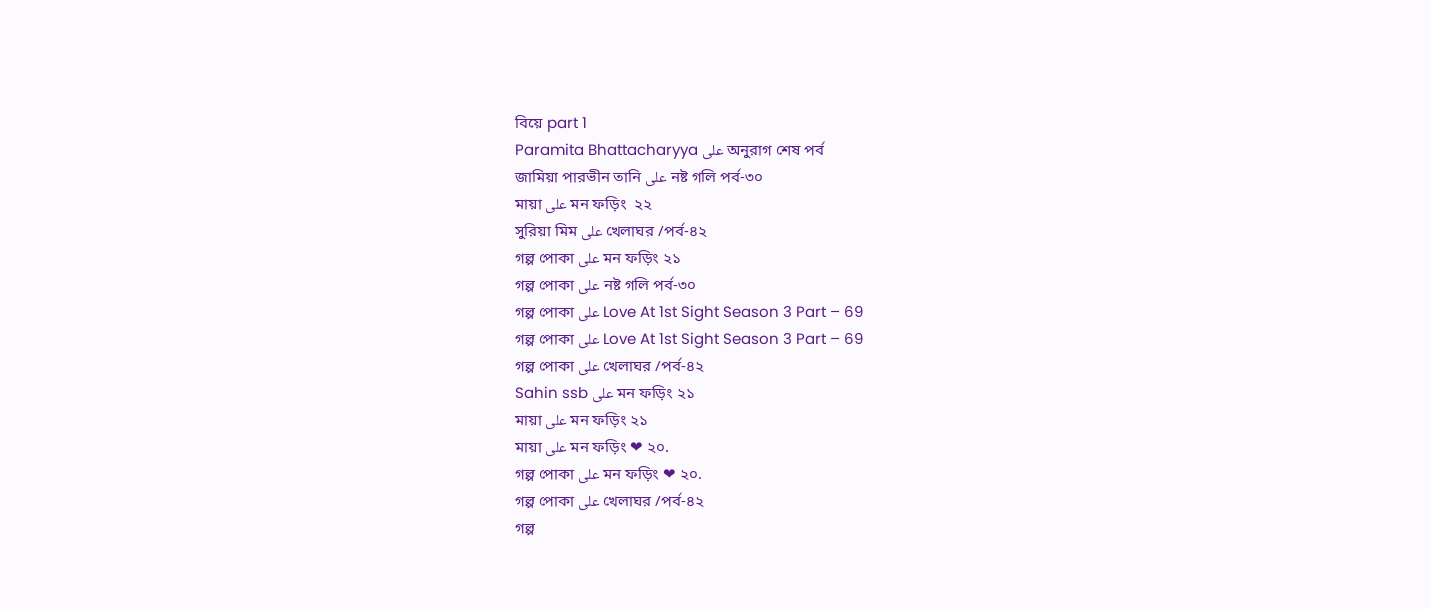বিয়ে part 1
Paramita Bhattacharyya على অনুরাগ শেষ পর্ব
জামিয়া পারভীন তানি على নষ্ট গলি পর্ব-৩০
মায়া على মন ফড়িং  ২২
সুরিয়া মিম على খেলাঘর /পর্ব-৪২
গল্প পোকা على মন ফড়িং ২১
গল্প পোকা على নষ্ট গলি পর্ব-৩০
গল্প পোকা على Love At 1st Sight Season 3 Part – 69
গল্প পোকা على Love At 1st Sight Season 3 Part – 69
গল্প পোকা على খেলাঘর /পর্ব-৪২
Sahin ssb على মন ফড়িং ২১
মায়া على মন ফড়িং ২১
মায়া على মন ফড়িং ❤ ২০.
গল্প পোকা على মন ফড়িং ❤ ২০.
গল্প পোকা على খেলাঘর /পর্ব-৪২
গল্প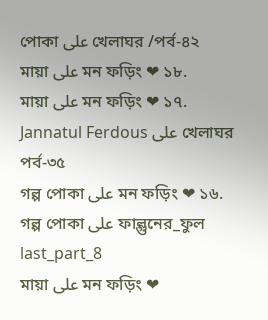পোকা على খেলাঘর /পর্ব-৪২
মায়া على মন ফড়িং ❤ ১৮.
মায়া على মন ফড়িং ❤ ১৭.
Jannatul Ferdous على খেলাঘর পর্ব-৩৫
গল্প পোকা على মন ফড়িং ❤ ১৬.
গল্প পোকা على ফাল্গুনের_ফুল last_part_8
মায়া على মন ফড়িং ❤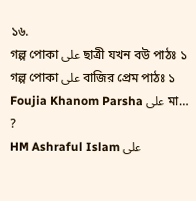১৬.
গল্প পোকা على ছাত্রী যখন বউ পাঠঃ ১
গল্প পোকা على বাজির প্রেম পাঠঃ ১
Foujia Khanom Parsha على মা… ?
HM Ashraful Islam على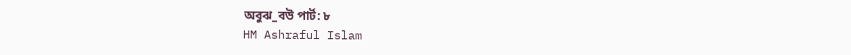অবুঝ_বউ পার্ট: ৮
HM Ashraful Islam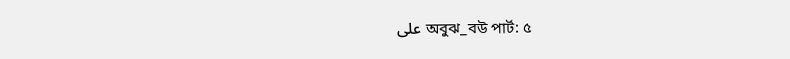على অবুঝ_বউ পার্ট: ৫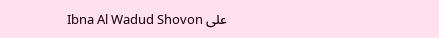Ibna Al Wadud Shovon على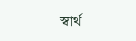স্বার্থ